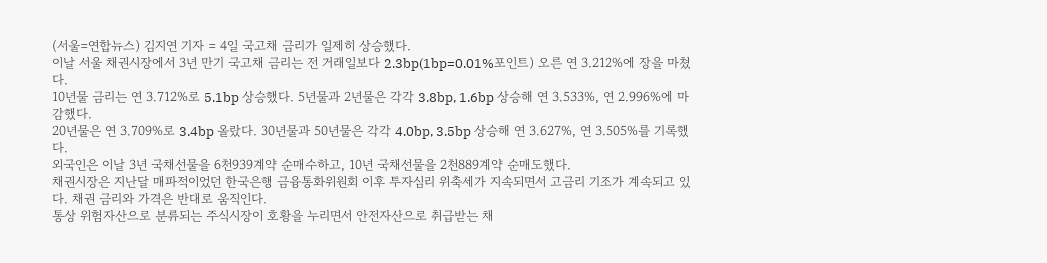(서울=연합뉴스) 김지연 기자 = 4일 국고채 금리가 일제히 상승했다.
이날 서울 채권시장에서 3년 만기 국고채 금리는 전 거래일보다 2.3bp(1bp=0.01%포인트) 오른 연 3.212%에 장을 마쳤다.
10년물 금리는 연 3.712%로 5.1bp 상승했다. 5년물과 2년물은 각각 3.8bp, 1.6bp 상승해 연 3.533%, 연 2.996%에 마감했다.
20년물은 연 3.709%로 3.4bp 올랐다. 30년물과 50년물은 각각 4.0bp, 3.5bp 상승해 연 3.627%, 연 3.505%를 기록했다.
외국인은 이날 3년 국채선물을 6천939계약 순매수하고, 10년 국채선물을 2천889계약 순매도했다.
채권시장은 지난달 매파적이었던 한국은행 금융통화위원회 이후 투자심리 위축세가 지속되면서 고금리 기조가 계속되고 있다. 채권 금리와 가격은 반대로 움직인다.
통상 위험자산으로 분류되는 주식시장이 호황을 누리면서 안전자산으로 취급받는 채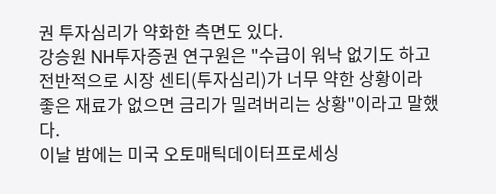권 투자심리가 약화한 측면도 있다.
강승원 NH투자증권 연구원은 "수급이 워낙 없기도 하고 전반적으로 시장 센티(투자심리)가 너무 약한 상황이라 좋은 재료가 없으면 금리가 밀려버리는 상황"이라고 말했다.
이날 밤에는 미국 오토매틱데이터프로세싱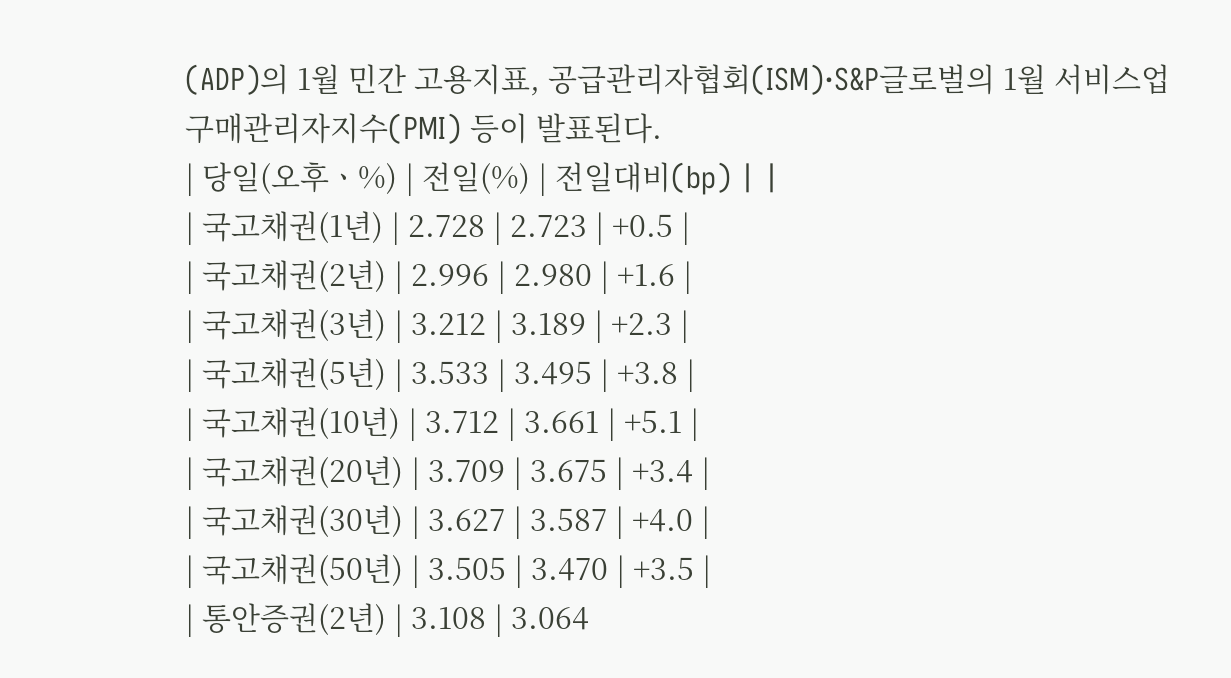(ADP)의 1월 민간 고용지표, 공급관리자협회(ISM)·S&P글로벌의 1월 서비스업 구매관리자지수(PMI) 등이 발표된다.
| 당일(오후ㆍ%) | 전일(%) | 전일대비(bp) | |
| 국고채권(1년) | 2.728 | 2.723 | +0.5 |
| 국고채권(2년) | 2.996 | 2.980 | +1.6 |
| 국고채권(3년) | 3.212 | 3.189 | +2.3 |
| 국고채권(5년) | 3.533 | 3.495 | +3.8 |
| 국고채권(10년) | 3.712 | 3.661 | +5.1 |
| 국고채권(20년) | 3.709 | 3.675 | +3.4 |
| 국고채권(30년) | 3.627 | 3.587 | +4.0 |
| 국고채권(50년) | 3.505 | 3.470 | +3.5 |
| 통안증권(2년) | 3.108 | 3.064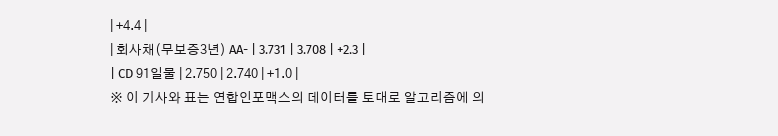| +4.4 |
| 회사채(무보증3년) AA- | 3.731 | 3.708 | +2.3 |
| CD 91일물 | 2.750 | 2.740 | +1.0 |
※ 이 기사와 표는 연합인포맥스의 데이터를 토대로 알고리즘에 의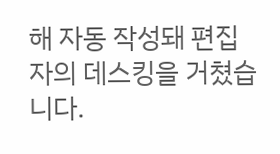해 자동 작성돼 편집자의 데스킹을 거쳤습니다.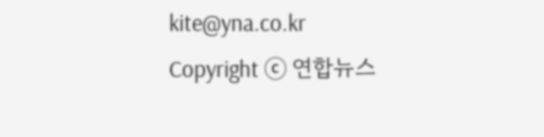kite@yna.co.kr
Copyright ⓒ 연합뉴스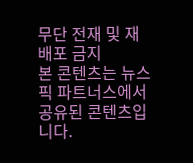무단 전재 및 재배포 금지
본 콘텐츠는 뉴스픽 파트너스에서 공유된 콘텐츠입니다.